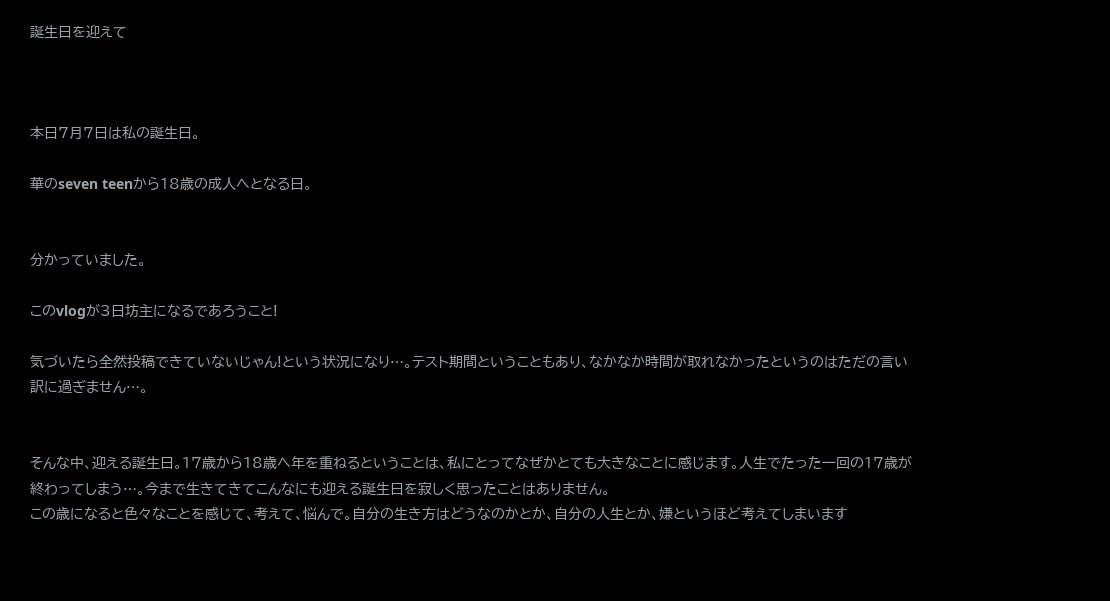誕生日を迎えて



本日7月7日は私の誕生日。

華のseven teenから18歳の成人へとなる日。


分かっていました。

このvlogが3日坊主になるであろうこと!

気づいたら全然投稿できていないじゃん!という状況になり…。テスト期間ということもあり、なかなか時間が取れなかったというのはただの言い訳に過ぎません…。


そんな中、迎える誕生日。17歳から18歳へ年を重ねるということは、私にとってなぜかとても大きなことに感じます。人生でたった一回の17歳が終わってしまう…。今まで生きてきてこんなにも迎える誕生日を寂しく思ったことはありません。
この歳になると色々なことを感じて、考えて、悩んで。自分の生き方はどうなのかとか、自分の人生とか、嫌というほど考えてしまいます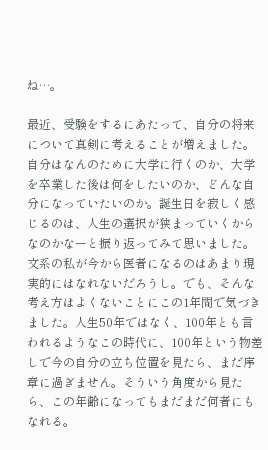ね…。

最近、受験をするにあたって、自分の将来について真剣に考えることが増えました。
自分はなんのために大学に行くのか、大学を卒業した後は何をしたいのか、どんな自分になっていたいのか。誕生日を寂しく感じるのは、人生の選択が狭まっていくからなのかなーと振り返ってみて思いました。文系の私が今から医者になるのはあまり現実的にはなれないだろうし。でも、そんな考え方はよくないことにこの1年間で気づきました。人生50年ではなく、100年とも言われるようなこの時代に、100年という物差しで今の自分の立ち位置を見たら、まだ序章に過ぎません。そういう角度から見たら、この年齢になってもまだまだ何者にもなれる。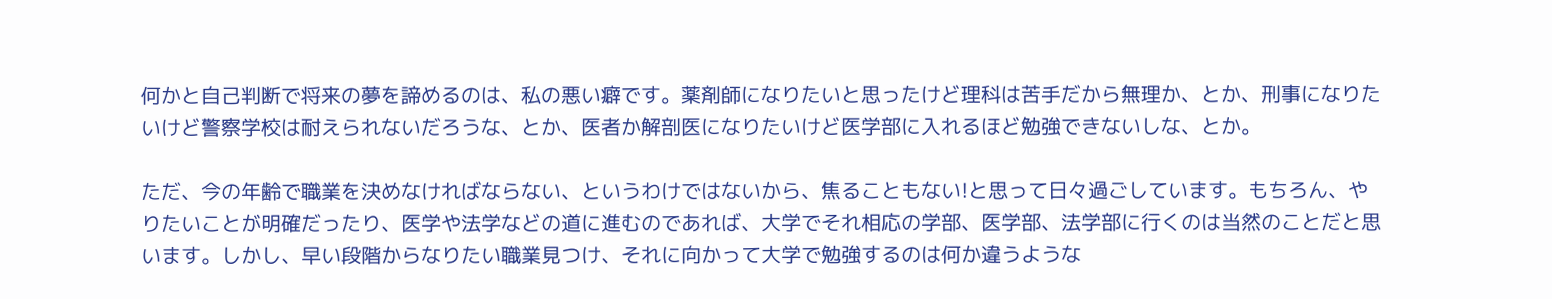何かと自己判断で将来の夢を諦めるのは、私の悪い癖です。薬剤師になりたいと思ったけど理科は苦手だから無理か、とか、刑事になりたいけど警察学校は耐えられないだろうな、とか、医者か解剖医になりたいけど医学部に入れるほど勉強できないしな、とか。

ただ、今の年齢で職業を決めなければならない、というわけではないから、焦ることもない!と思って日々過ごしています。もちろん、やりたいことが明確だったり、医学や法学などの道に進むのであれば、大学でそれ相応の学部、医学部、法学部に行くのは当然のことだと思います。しかし、早い段階からなりたい職業見つけ、それに向かって大学で勉強するのは何か違うような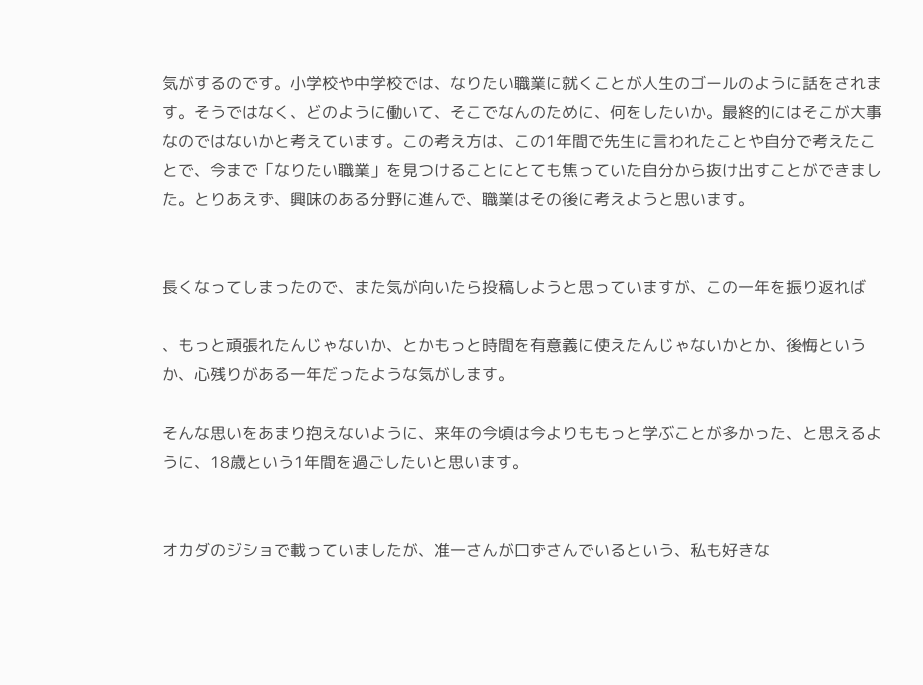気がするのです。小学校や中学校では、なりたい職業に就くことが人生のゴールのように話をされます。そうではなく、どのように働いて、そこでなんのために、何をしたいか。最終的にはそこが大事なのではないかと考えています。この考え方は、この1年間で先生に言われたことや自分で考えたことで、今まで「なりたい職業」を見つけることにとても焦っていた自分から抜け出すことができました。とりあえず、興味のある分野に進んで、職業はその後に考えようと思います。


長くなってしまったので、また気が向いたら投稿しようと思っていますが、この一年を振り返れば

、もっと頑張れたんじゃないか、とかもっと時間を有意義に使えたんじゃないかとか、後悔というか、心残りがある一年だったような気がします。

そんな思いをあまり抱えないように、来年の今頃は今よりももっと学ぶことが多かった、と思えるように、18歳という1年間を過ごしたいと思います。


オカダのジショで載っていましたが、准一さんが口ずさんでいるという、私も好きな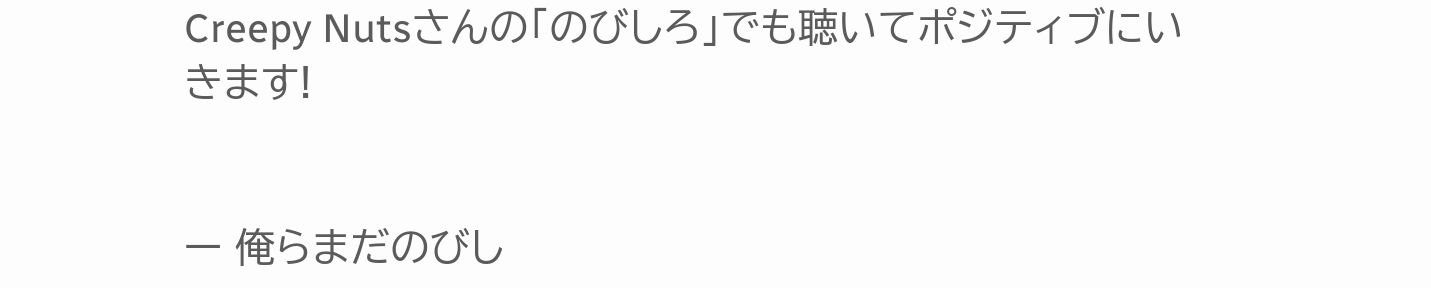Creepy Nutsさんの「のびしろ」でも聴いてポジティブにいきます!


ー 俺らまだのびし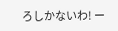ろしかないわ! ー